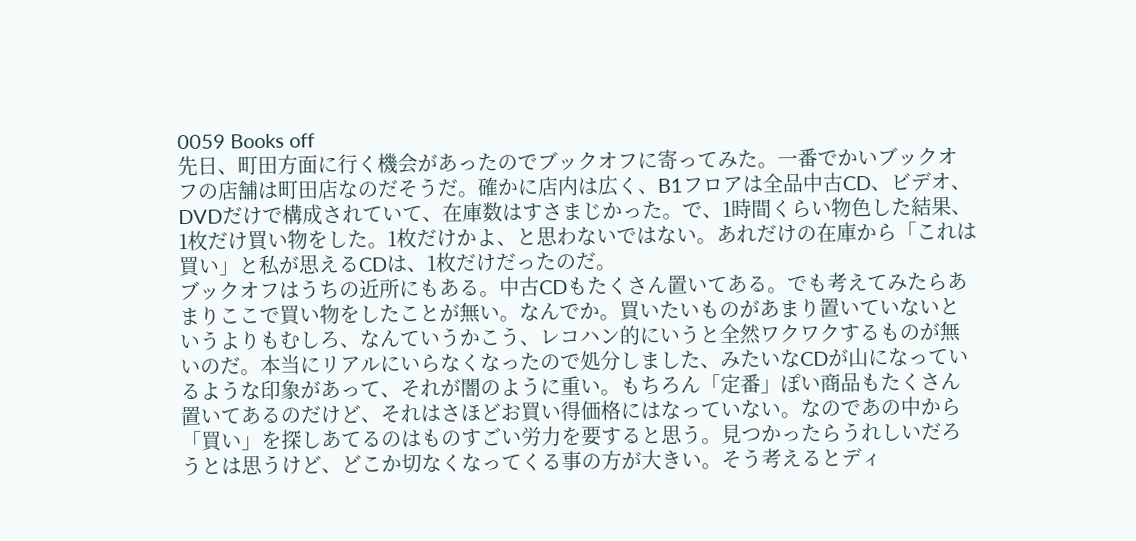0059 Books off
先日、町田方面に行く機会があったのでブックオフに寄ってみた。一番でかいブックオフの店舗は町田店なのだそうだ。確かに店内は広く、B1フロアは全品中古CD、ビデオ、DVDだけで構成されていて、在庫数はすさまじかった。で、1時間くらい物色した結果、1枚だけ買い物をした。1枚だけかよ、と思わないではない。あれだけの在庫から「これは買い」と私が思えるCDは、1枚だけだったのだ。
ブックオフはうちの近所にもある。中古CDもたくさん置いてある。でも考えてみたらあまりここで買い物をしたことが無い。なんでか。買いたいものがあまり置いていないというよりもむしろ、なんていうかこう、レコハン的にいうと全然ワクワクするものが無いのだ。本当にリアルにいらなくなったので処分しました、みたいなCDが山になっているような印象があって、それが闇のように重い。もちろん「定番」ぽい商品もたくさん置いてあるのだけど、それはさほどお買い得価格にはなっていない。なのであの中から「買い」を探しあてるのはものすごい労力を要すると思う。見つかったらうれしいだろうとは思うけど、どこか切なくなってくる事の方が大きい。そう考えるとディ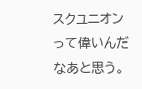スクユニオンって偉いんだなあと思う。